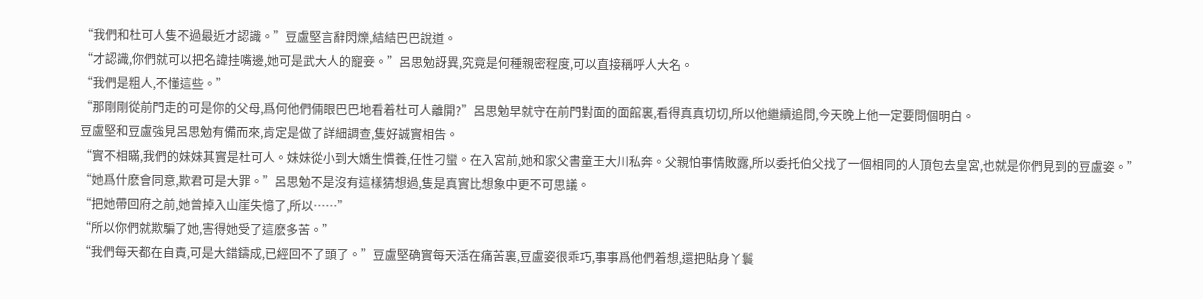“我們和杜可人隻不過最近才認識。”豆盧堅言辭閃爍,結結巴巴說道。
“才認識,你們就可以把名諱挂嘴邊,她可是武大人的寵妾。”呂思勉訝異,究竟是何種親密程度,可以直接稱呼人大名。
“我們是粗人,不懂這些。”
“那剛剛從前門走的可是你的父母,爲何他們倆眼巴巴地看着杜可人離開?”呂思勉早就守在前門對面的面館裏,看得真真切切,所以他繼續追問,今天晚上他一定要問個明白。
豆盧堅和豆盧強見呂思勉有備而來,肯定是做了詳細調查,隻好誠實相告。
“實不相瞞,我們的妹妹其實是杜可人。妹妹從小到大嬌生慣養,任性刁蠻。在入宮前,她和家父書童王大川私奔。父親怕事情敗露,所以委托伯父找了一個相同的人頂包去皇宮,也就是你們見到的豆盧姿。”
“她爲什麽會同意,欺君可是大罪。”呂思勉不是沒有這樣猜想過,隻是真實比想象中更不可思議。
“把她帶回府之前,她曾掉入山崖失憶了,所以……”
“所以你們就欺騙了她,害得她受了這麽多苦。”
“我們每天都在自責,可是大錯鑄成,已經回不了頭了。”豆盧堅确實每天活在痛苦裏,豆盧姿很乖巧,事事爲他們着想,還把貼身丫鬟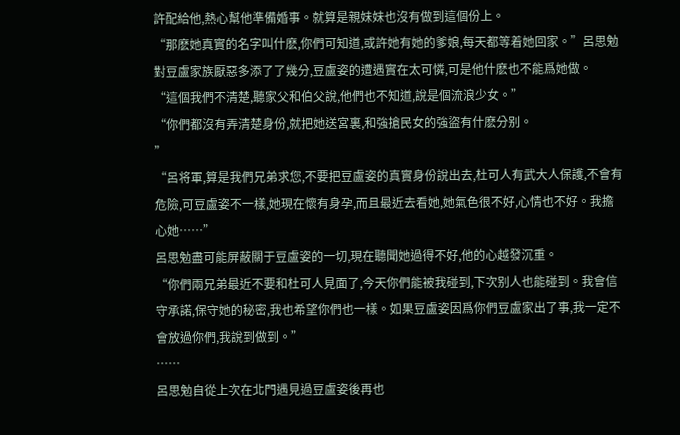許配給他,熱心幫他準備婚事。就算是親妹妹也沒有做到這個份上。
“那麽她真實的名字叫什麽,你們可知道,或許她有她的爹娘,每天都等着她回家。”呂思勉對豆盧家族厭惡多添了了幾分,豆盧姿的遭遇實在太可憐,可是他什麽也不能爲她做。
“這個我們不清楚,聽家父和伯父說,他們也不知道,說是個流浪少女。”
“你們都沒有弄清楚身份,就把她送宮裏,和強搶民女的強盜有什麽分别。
”
“呂将軍,算是我們兄弟求您,不要把豆盧姿的真實身份說出去,杜可人有武大人保護,不會有危險,可豆盧姿不一樣,她現在懷有身孕,而且最近去看她,她氣色很不好,心情也不好。我擔心她……”
呂思勉盡可能屏蔽關于豆盧姿的一切,現在聽聞她過得不好,他的心越發沉重。
“你們兩兄弟最近不要和杜可人見面了,今天你們能被我碰到,下次别人也能碰到。我會信守承諾,保守她的秘密,我也希望你們也一樣。如果豆盧姿因爲你們豆盧家出了事,我一定不會放過你們,我說到做到。”
……
呂思勉自從上次在北門遇見過豆盧姿後再也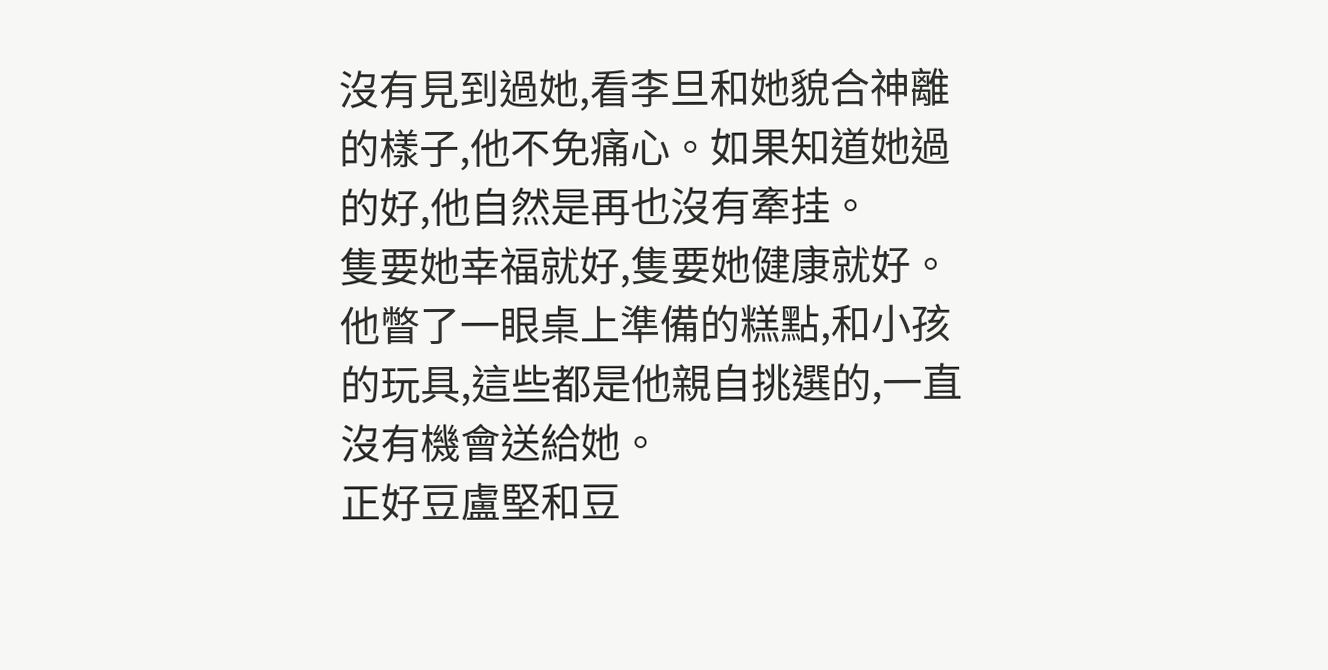沒有見到過她,看李旦和她貌合神離的樣子,他不免痛心。如果知道她過的好,他自然是再也沒有牽挂。
隻要她幸福就好,隻要她健康就好。
他瞥了一眼桌上準備的糕點,和小孩的玩具,這些都是他親自挑選的,一直沒有機會送給她。
正好豆盧堅和豆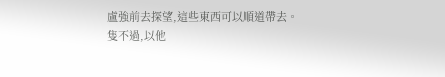盧強前去探望,這些東西可以順道帶去。
隻不過,以他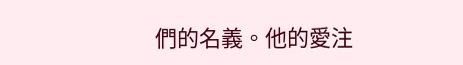們的名義。他的愛注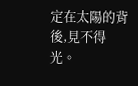定在太陽的背後,見不得光。